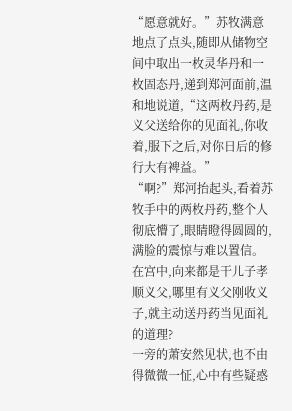“愿意就好。”苏牧满意地点了点头,随即从储物空间中取出一枚灵华丹和一枚固态丹,递到郑河面前,温和地说道,“这两枚丹药,是义父送给你的见面礼,你收着,服下之后,对你日后的修行大有裨益。”
“啊?”郑河抬起头,看着苏牧手中的两枚丹药,整个人彻底懵了,眼睛瞪得圆圆的,满脸的震惊与难以置信。在宫中,向来都是干儿子孝顺义父,哪里有义父刚收义子,就主动送丹药当见面礼的道理?
一旁的萧安然见状,也不由得微微一怔,心中有些疑惑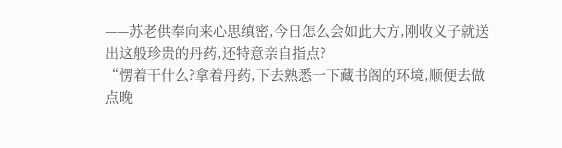——苏老供奉向来心思缜密,今日怎么会如此大方,刚收义子就送出这般珍贵的丹药,还特意亲自指点?
“愣着干什么?拿着丹药,下去熟悉一下藏书阁的环境,顺便去做点晚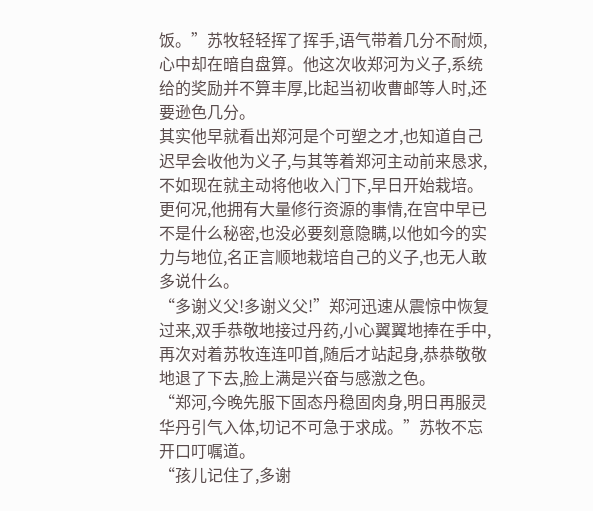饭。”苏牧轻轻挥了挥手,语气带着几分不耐烦,心中却在暗自盘算。他这次收郑河为义子,系统给的奖励并不算丰厚,比起当初收曹邮等人时,还要逊色几分。
其实他早就看出郑河是个可塑之才,也知道自己迟早会收他为义子,与其等着郑河主动前来恳求,不如现在就主动将他收入门下,早日开始栽培。更何况,他拥有大量修行资源的事情,在宫中早已不是什么秘密,也没必要刻意隐瞒,以他如今的实力与地位,名正言顺地栽培自己的义子,也无人敢多说什么。
“多谢义父!多谢义父!”郑河迅速从震惊中恢复过来,双手恭敬地接过丹药,小心翼翼地捧在手中,再次对着苏牧连连叩首,随后才站起身,恭恭敬敬地退了下去,脸上满是兴奋与感激之色。
“郑河,今晚先服下固态丹稳固肉身,明日再服灵华丹引气入体,切记不可急于求成。”苏牧不忘开口叮嘱道。
“孩儿记住了,多谢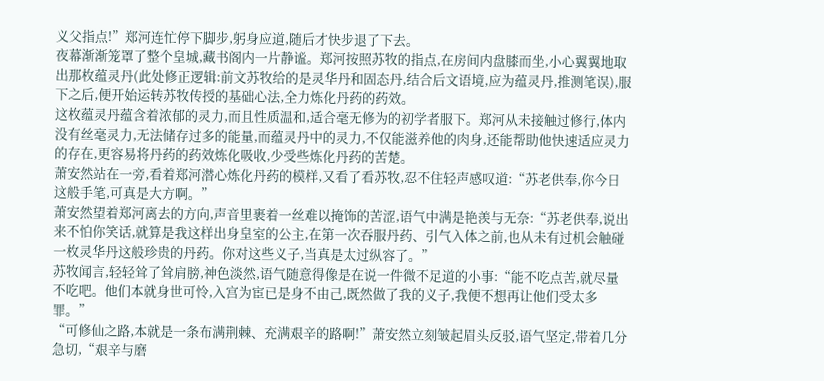义父指点!”郑河连忙停下脚步,躬身应道,随后才快步退了下去。
夜幕渐渐笼罩了整个皇城,藏书阁内一片静谧。郑河按照苏牧的指点,在房间内盘膝而坐,小心翼翼地取出那枚蕴灵丹(此处修正逻辑:前文苏牧给的是灵华丹和固态丹,结合后文语境,应为蕴灵丹,推测笔误),服下之后,便开始运转苏牧传授的基础心法,全力炼化丹药的药效。
这枚蕴灵丹蕴含着浓郁的灵力,而且性质温和,适合毫无修为的初学者服下。郑河从未接触过修行,体内没有丝毫灵力,无法储存过多的能量,而蕴灵丹中的灵力,不仅能滋养他的肉身,还能帮助他快速适应灵力的存在,更容易将丹药的药效炼化吸收,少受些炼化丹药的苦楚。
萧安然站在一旁,看着郑河潜心炼化丹药的模样,又看了看苏牧,忍不住轻声感叹道:“苏老供奉,你今日这般手笔,可真是大方啊。”
萧安然望着郑河离去的方向,声音里裹着一丝难以掩饰的苦涩,语气中满是艳羡与无奈:“苏老供奉,说出来不怕你笑话,就算是我这样出身皇室的公主,在第一次吞服丹药、引气入体之前,也从未有过机会触碰一枚灵华丹这般珍贵的丹药。你对这些义子,当真是太过纵容了。”
苏牧闻言,轻轻耸了耸肩膀,神色淡然,语气随意得像是在说一件微不足道的小事:“能不吃点苦,就尽量不吃吧。他们本就身世可怜,入宫为宦已是身不由己,既然做了我的义子,我便不想再让他们受太多罪。”
“可修仙之路,本就是一条布满荆棘、充满艰辛的路啊!”萧安然立刻皱起眉头反驳,语气坚定,带着几分急切,“艰辛与磨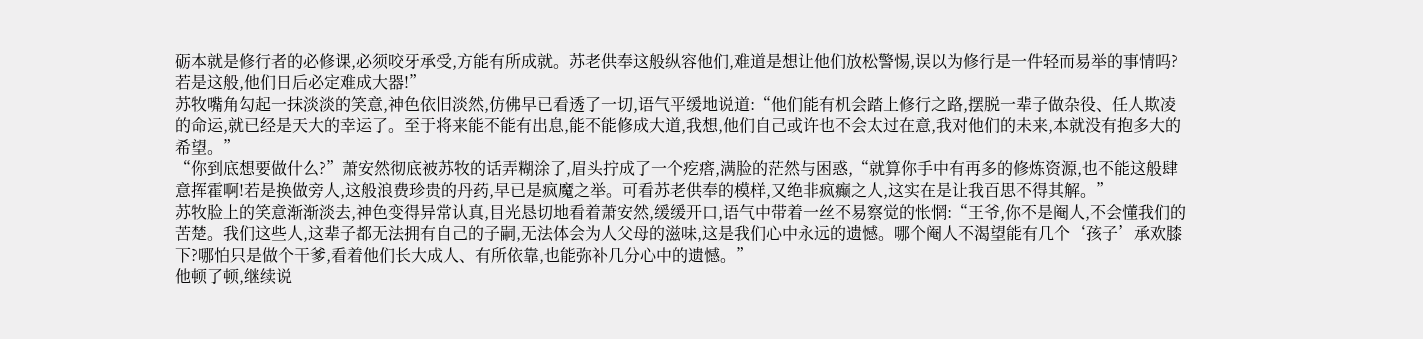砺本就是修行者的必修课,必须咬牙承受,方能有所成就。苏老供奉这般纵容他们,难道是想让他们放松警惕,误以为修行是一件轻而易举的事情吗?若是这般,他们日后必定难成大器!”
苏牧嘴角勾起一抹淡淡的笑意,神色依旧淡然,仿佛早已看透了一切,语气平缓地说道:“他们能有机会踏上修行之路,摆脱一辈子做杂役、任人欺凌的命运,就已经是天大的幸运了。至于将来能不能有出息,能不能修成大道,我想,他们自己或许也不会太过在意,我对他们的未来,本就没有抱多大的希望。”
“你到底想要做什么?”萧安然彻底被苏牧的话弄糊涂了,眉头拧成了一个疙瘩,满脸的茫然与困惑,“就算你手中有再多的修炼资源,也不能这般肆意挥霍啊!若是换做旁人,这般浪费珍贵的丹药,早已是疯魔之举。可看苏老供奉的模样,又绝非疯癫之人,这实在是让我百思不得其解。”
苏牧脸上的笑意渐渐淡去,神色变得异常认真,目光恳切地看着萧安然,缓缓开口,语气中带着一丝不易察觉的怅惘:“王爷,你不是阉人,不会懂我们的苦楚。我们这些人,这辈子都无法拥有自己的子嗣,无法体会为人父母的滋味,这是我们心中永远的遗憾。哪个阉人不渴望能有几个‘孩子’承欢膝下?哪怕只是做个干爹,看着他们长大成人、有所依靠,也能弥补几分心中的遗憾。”
他顿了顿,继续说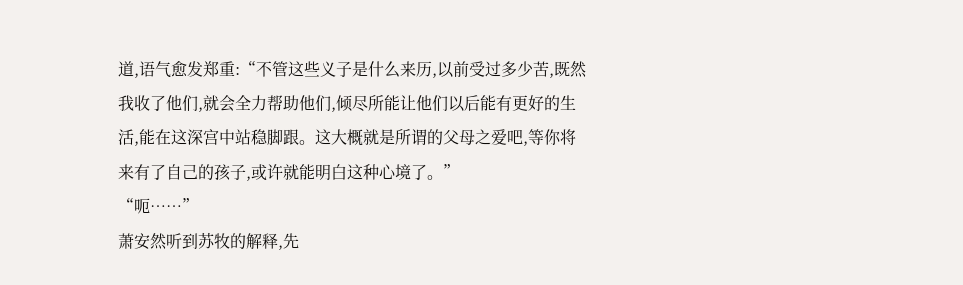道,语气愈发郑重:“不管这些义子是什么来历,以前受过多少苦,既然我收了他们,就会全力帮助他们,倾尽所能让他们以后能有更好的生活,能在这深宫中站稳脚跟。这大概就是所谓的父母之爱吧,等你将来有了自己的孩子,或许就能明白这种心境了。”
“呃……”
萧安然听到苏牧的解释,先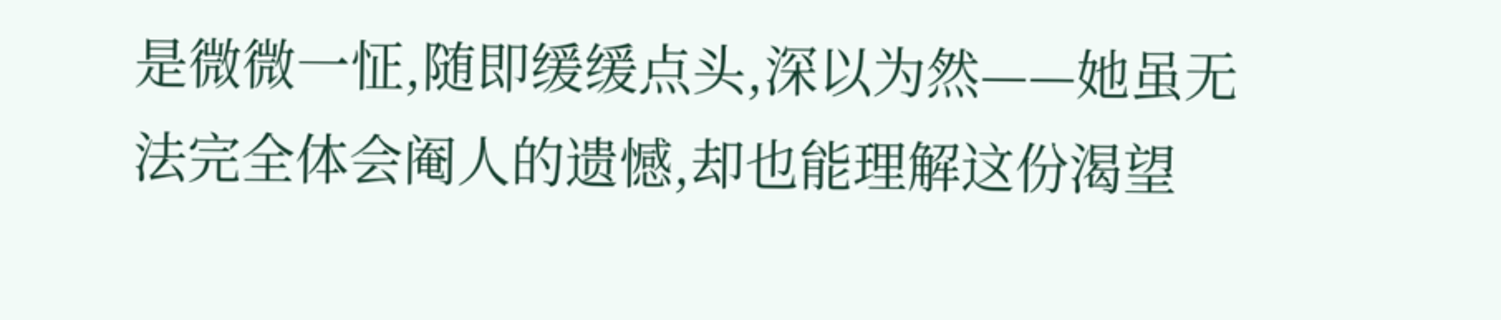是微微一怔,随即缓缓点头,深以为然——她虽无法完全体会阉人的遗憾,却也能理解这份渴望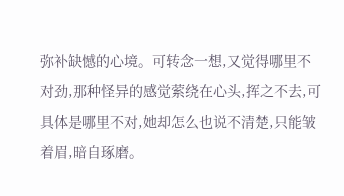弥补缺憾的心境。可转念一想,又觉得哪里不对劲,那种怪异的感觉萦绕在心头,挥之不去,可具体是哪里不对,她却怎么也说不清楚,只能皱着眉,暗自琢磨。